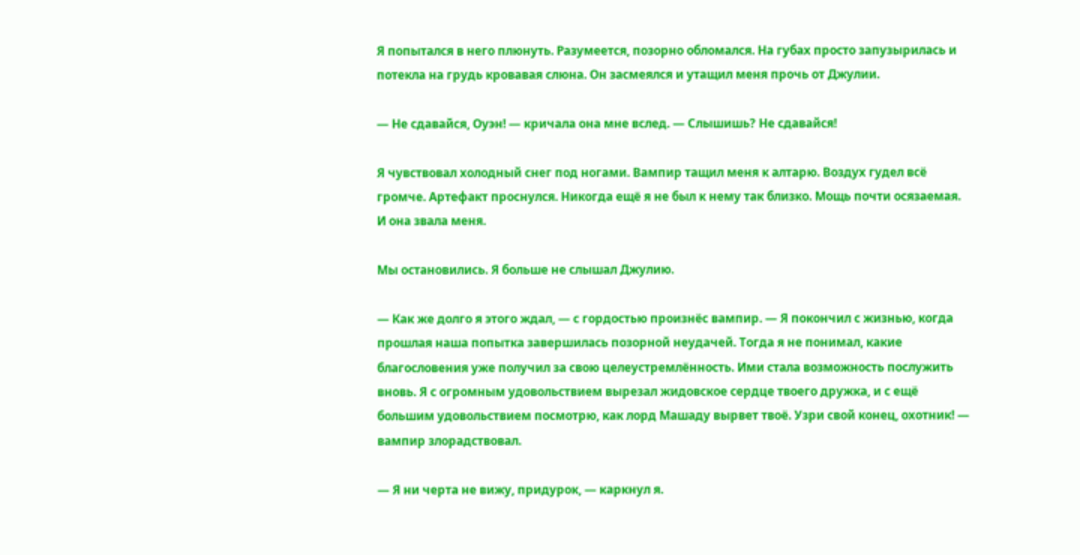Я попытался в него плюнуть. Разумеется, позорно обломался. На губах просто запузырилась и потекла на грудь кровавая слюна. Он засмеялся и утащил меня прочь от Джулии.

— Не сдавайся, Оуэн! — кричала она мне вслед. — Слышишь? Не сдавайся!

Я чувствовал холодный снег под ногами. Вампир тащил меня к алтарю. Воздух гудел всё громче. Артефакт проснулся. Никогда ещё я не был к нему так близко. Мощь почти осязаемая. И она звала меня.

Мы остановились. Я больше не слышал Джулию.

— Как же долго я этого ждал, — с гордостью произнёс вампир. — Я покончил с жизнью, когда прошлая наша попытка завершилась позорной неудачей. Тогда я не понимал, какие благословения уже получил за свою целеустремлённость. Ими стала возможность послужить вновь. Я с огромным удовольствием вырезал жидовское сердце твоего дружка, и с ещё большим удовольствием посмотрю, как лорд Машаду вырвет твоё. Узри свой конец, охотник! — вампир злорадствовал.

— Я ни черта не вижу, придурок, — каркнул я.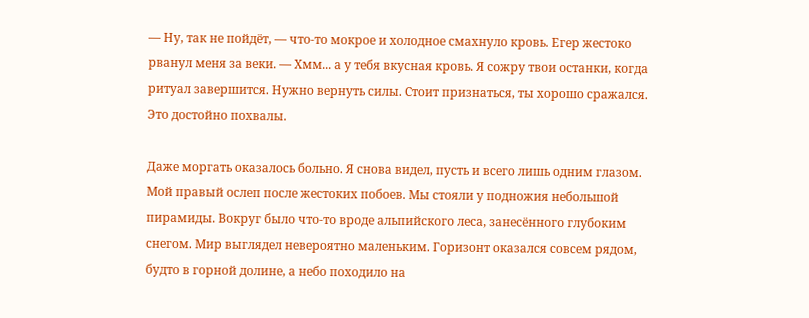— Ну, так не пойдёт, — что-то мокрое и холодное смахнуло кровь. Егер жестоко рванул меня за веки. — Хмм... а у тебя вкусная кровь. Я сожру твои останки, когда ритуал завершится. Нужно вернуть силы. Стоит признаться, ты хорошо сражался. Это достойно похвалы.

Даже моргать оказалось больно. Я снова видел, пусть и всего лишь одним глазом. Мой правый ослеп после жестоких побоев. Мы стояли у подножия небольшой пирамиды. Вокруг было что-то вроде альпийского леса, занесённого глубоким снегом. Мир выглядел невероятно маленьким. Горизонт оказался совсем рядом, будто в горной долине, а небо походило на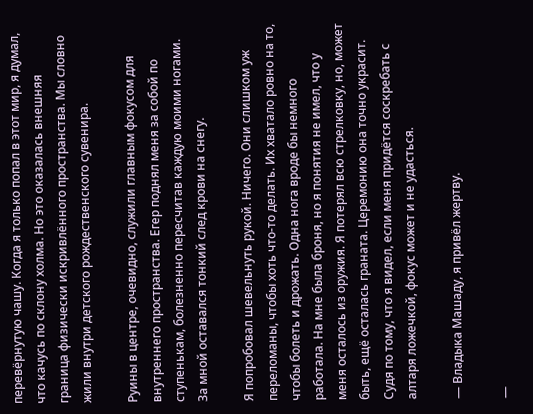перевёрнутую чашу. Когда я только попал в этот мир, я думал, что качусь по склону холма. Но это оказалась внешняя граница физически искривлённого пространства. Мы словно жили внутри детского рождественского сувенира.

Руины в центре, очевидно, служили главным фокусом для внутреннего пространства. Егер поднял меня за собой по ступенькам, болезненно пересчитав каждую моими ногами. За мной оставался тонкий след крови на снегу.

Я попробовал шевельнуть рукой. Ничего. Они слишком уж переломаны, чтобы хоть что-то делать. Их хватало ровно на то, чтобы болеть и дрожать. Одна нога вроде бы немного работала. На мне была броня, но я понятия не имел, что у меня осталось из оружия. Я потерял всю стрелковку, но, может быть, ещё осталась граната. Церемонию она точно украсит. Судя по тому, что я видел, если меня придётся соскребать с алтаря ложечкой, фокус может и не удасться.

— Владыка Машаду, я привёл жертву.

—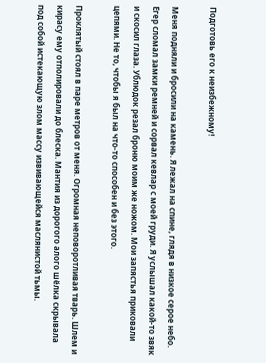Подготовь его к неизбежному!

Меня подняли и бросили на камень. Я лежал на спине, глядя в низкое серое небо. Егер сломал замки ремней и сорвал кевлар с моей груди. Я услышал какой-то звяк и скосил глаза. Ублюдок резал броню моим же ножом. Мои запястья приковали цепями. Не то, чтобы я был на что-то способен и без этого.

Проклятый стоял в паре метров от меня. Огромная неповоротливая тварь. Шлем и кирасу ему отполировали до блеска. Мантия из дорогого алого шёлка скрывала под собой истекающую злом массу извивающейся маслянистой тьмы.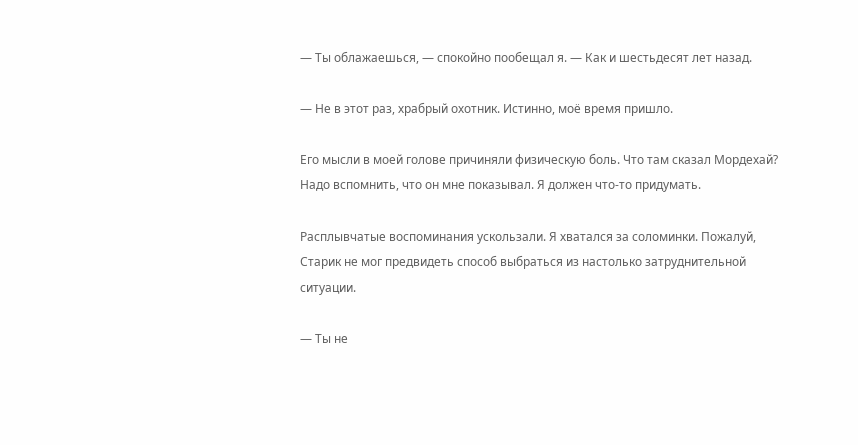— Ты облажаешься, — спокойно пообещал я. — Как и шестьдесят лет назад.

— Не в этот раз, храбрый охотник. Истинно, моё время пришло.

Его мысли в моей голове причиняли физическую боль. Что там сказал Мордехай? Надо вспомнить, что он мне показывал. Я должен что-то придумать.

Расплывчатые воспоминания ускользали. Я хватался за соломинки. Пожалуй, Старик не мог предвидеть способ выбраться из настолько затруднительной ситуации.

— Ты не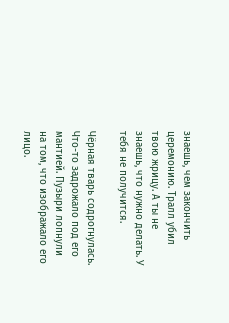знаешь, чем закончить церемонию. Тралл убил твою жрицу. А ты не знаешь, что нужно делать. У тебя не получится.

Чёрная тварь содрогнулась. Что-то задрожало под его мантией. Пузыри лопнули на том, что изображало его лицо.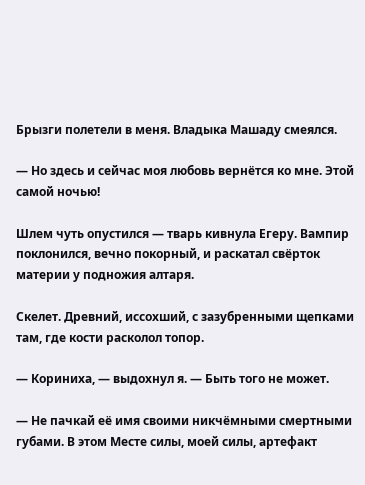Брызги полетели в меня. Владыка Машаду смеялся.

— Но здесь и сейчас моя любовь вернётся ко мне. Этой самой ночью!

Шлем чуть опустился — тварь кивнула Егеру. Вампир поклонился, вечно покорный, и раскатал свёрток материи у подножия алтаря.

Скелет. Древний, иссохший, с зазубренными щепками там, где кости расколол топор.

— Кориниха, — выдохнул я. — Быть того не может.

— Не пачкай её имя своими никчёмными смертными губами. В этом Месте силы, моей силы, артефакт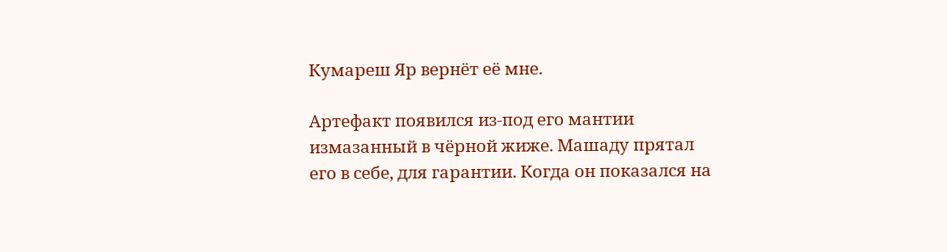Кумареш Яр вернёт её мне.

Артефакт появился из-под его мантии измазанный в чёрной жиже. Машаду прятал его в себе, для гарантии. Когда он показался на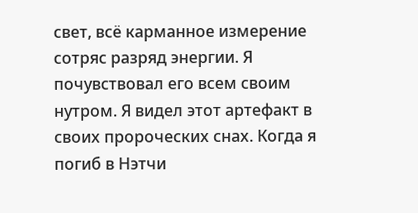свет, всё карманное измерение сотряс разряд энергии. Я почувствовал его всем своим нутром. Я видел этот артефакт в своих пророческих снах. Когда я погиб в Нэтчи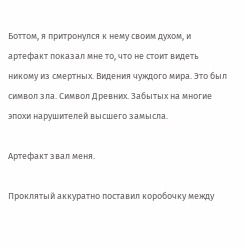Боттом, я притронулся к нему своим духом, и артефакт показал мне то, что не стоит видеть никому из смертных. Видения чуждого мира. Это был символ зла. Символ Древних. Забытых на многие эпохи нарушителей высшего замысла.

Артефакт звал меня.

Проклятый аккуратно поставил коробочку между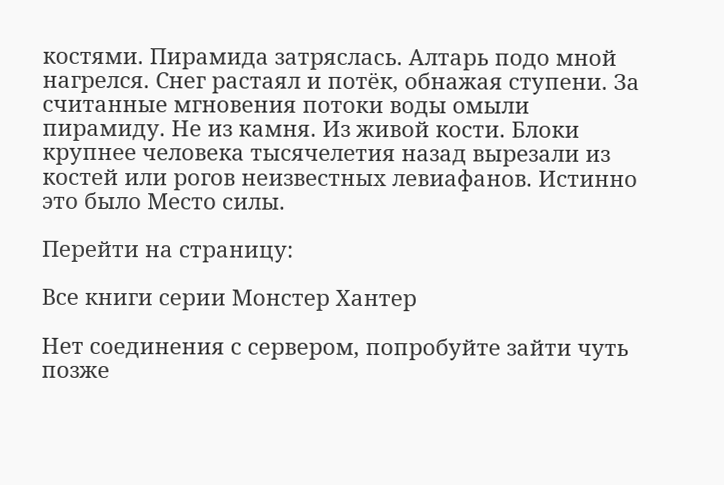костями. Пирамида затряслась. Алтарь подо мной нагрелся. Снег растаял и потёк, обнажая ступени. За считанные мгновения потоки воды омыли пирамиду. Не из камня. Из живой кости. Блоки крупнее человека тысячелетия назад вырезали из костей или рогов неизвестных левиафанов. Истинно это было Место силы.

Перейти на страницу:

Все книги серии Монстер Хантер

Нет соединения с сервером, попробуйте зайти чуть позже